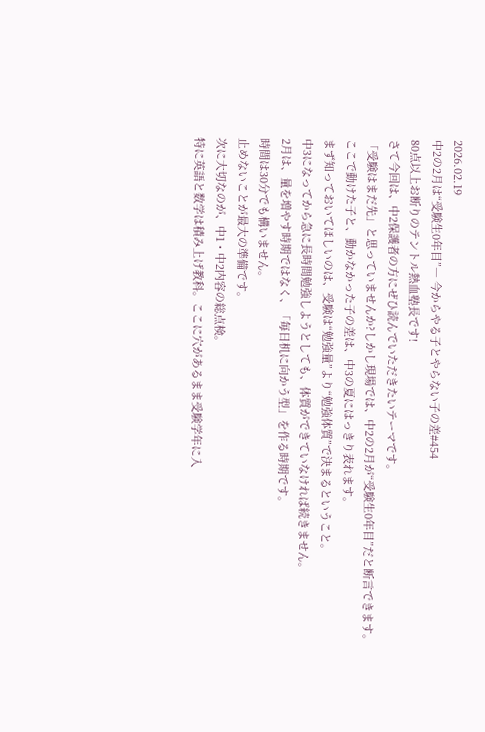2026.02.19
中2の2月は“受験生0年目”― 今からやる子とやらない子の差#454
80点以上お断りのテントル熱血塾長です!
さて今回は、中2保護者の方にぜひ読んでいただきたいテーマです。
「受験はまだ先」と思っていませんか?しかし現場では、中2の2月が“受験生0年目”だと断言できます。
ここで動けた子と、動かなかった子の差は、中3の夏にはっきり表れます。
まず知っておいてほしいのは、受験は“勉強量”より“勉強体質”で決まるということ。
中3になってから急に長時間勉強しようとしても、体質ができていなければ続きません。
2月は、量を増やす時期ではなく、「毎日机に向かう型」を作る時期です。
時間は30分でも構いません。
止めないことが最大の準備です。
次に大切なのが、中1・中2内容の総点検。
特に英語と数学は積み上げ教科。ここに穴があるまま受験学年に入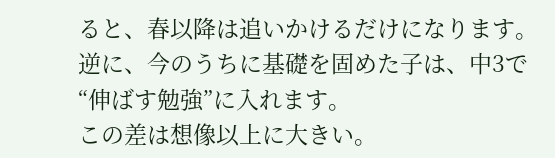ると、春以降は追いかけるだけになります。
逆に、今のうちに基礎を固めた子は、中3で“伸ばす勉強”に入れます。
この差は想像以上に大きい。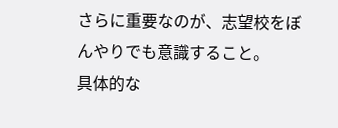さらに重要なのが、志望校をぼんやりでも意識すること。
具体的な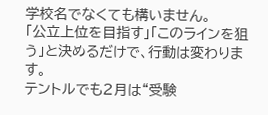学校名でなくても構いません。
「公立上位を目指す」「このラインを狙う」と決めるだけで、行動は変わります。
テントルでも2月は“受験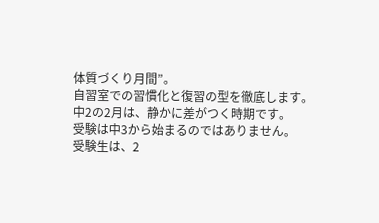体質づくり月間”。
自習室での習慣化と復習の型を徹底します。
中2の2月は、静かに差がつく時期です。
受験は中3から始まるのではありません。
受験生は、2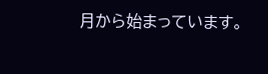月から始まっています。